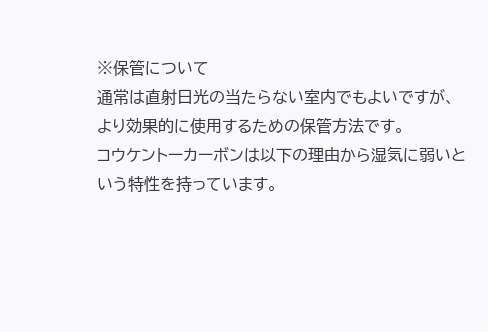※保管について
通常は直射日光の当たらない室内でもよいですが、より効果的に使用するための保管方法です。
コウケントーカーボンは以下の理由から湿気に弱いという特性を持っています。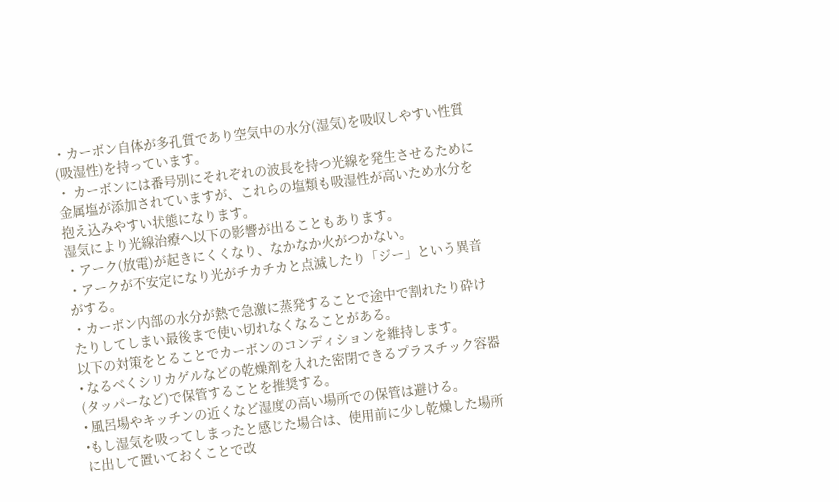・カーボン自体が多孔質であり空気中の水分(湿気)を吸収しやすい性質(吸湿性)を持っています。
・ カーボンには番号別にそれぞれの波長を持つ光線を発生させるために金属塩が添加されていますが、これらの塩類も吸湿性が高いため水分を抱え込みやすい状態になります。
湿気により光線治療へ以下の影響が出ることもあります。
・アーク(放電)が起きにくくなり、なかなか火がつかない。
・アークが不安定になり光がチカチカと点滅したり「ジー」という異音がする。
・カーボン内部の水分が熱で急激に蒸発することで途中で割れたり砕けたりしてしまい最後まで使い切れなくなることがある。
以下の対策をとることでカーボンのコンディションを維持します。
• なるべくシリカゲルなどの乾燥剤を入れた密閉できるプラスチック容器(タッパーなど)で保管することを推奨する。
• 風呂場やキッチンの近くなど湿度の高い場所での保管は避ける。
•もし湿気を吸ってしまったと感じた場合は、使用前に少し乾燥した場所に出して置いておくことで改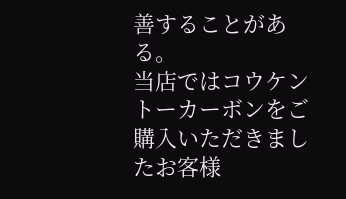善することがある。
当店ではコウケントーカーボンをご購入いただきましたお客様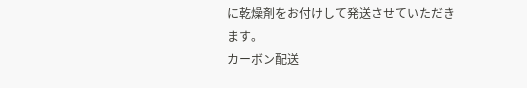に乾燥剤をお付けして発送させていただきます。
カーボン配送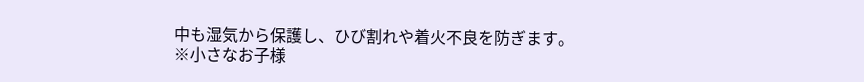中も湿気から保護し、ひび割れや着火不良を防ぎます。
※小さなお子様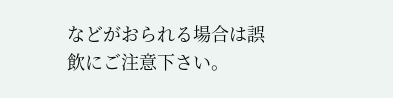などがおられる場合は誤飲にご注意下さい。